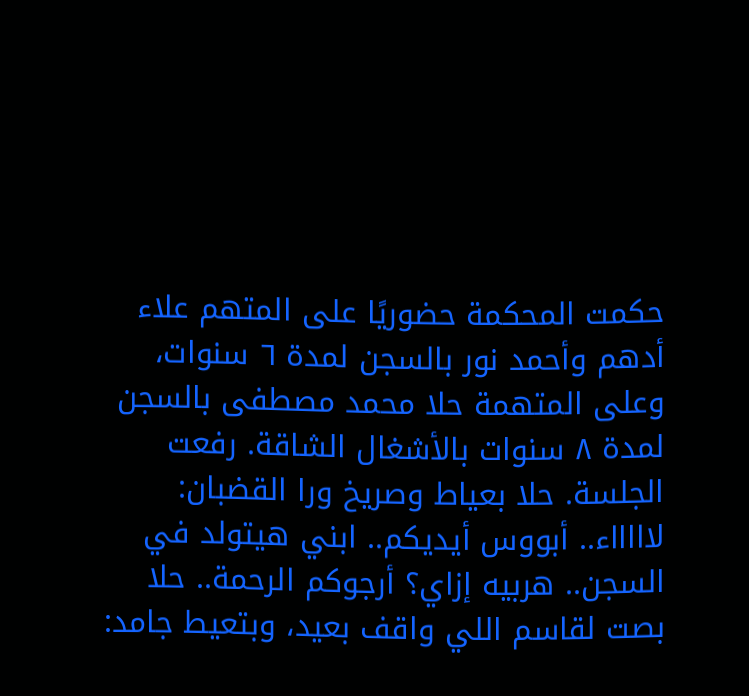حكمت المحكمة حضوريًا على المتهم علاء أدهم وأحمد نور بالسجن لمدة ٦ سنوات، وعلى المتهمة حلا محمد مصطفى بالسجن لمدة ٨ سنوات بالأشغال الشاقة. رفعت الجلسة. حلا بعياط وصريخ ورا القضبان: لاااااء.. أبووس أيديكم.. ابني هيتولد في السجن.. هربيه إزاي؟ أرجوكم الرحمة.. حلا بصت لقاسم اللي واقف بعيد، وبتعيط جامد: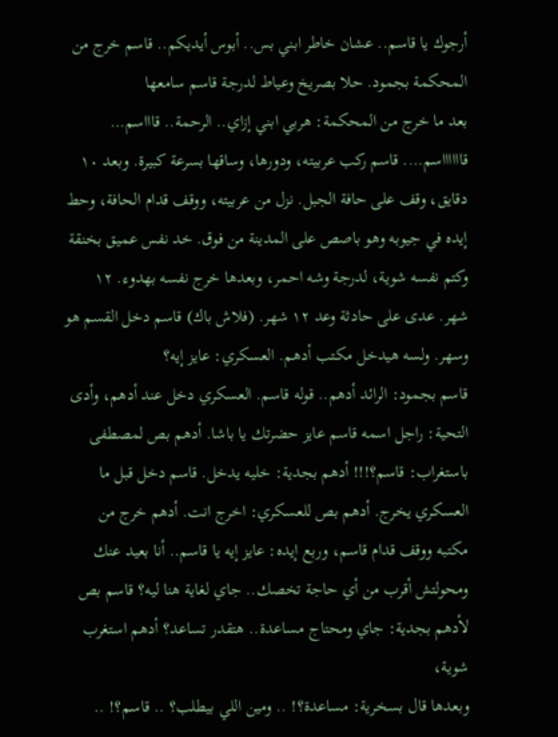أرجوك يا قاسم.. عشان خاطر ابني بس.. أبوس أيديكم.. قاسم خرج من المحكمة بجمود. حلا بصريخ وعياط لدرجة قاسم سامعها
بعد ما خرج من المحكمة: هربي ابني إزاي.. الرحمة.. قاااسم… قااااااسم…. قاسم ركب عربيته، ودورها، وساقها بسرعة كبيرة. وبعد ١٠ دقايق، وقف على حافة الجبل. نزل من عربيته، ووقف قدام الحافة، وحط إيده في جيوبه وهو باصص على المدينة من فوق. خد نفس عميق بخنقة وكتم نفسه شوية، لدرجة وشه احمر، وبعدها خرج نفسه بهدوء. ١٢ شهر. عدى على حادثة وعد ١٢ شهر. (فلاش باك) قاسم دخل القسم هو وسهر. ولسه هيدخل مكتب أدهم. العسكري: عايز إيه؟
قاسم بجمود: الرائد أدهم.. قوله قاسم. العسكري دخل عند أدهم، وأدى التحية: راجل اسمه قاسم عايز حضرتك يا باشا. أدهم بص لمصطفى باستغراب: قاسم؟!!! أدهم بجدية: خليه يدخل. قاسم دخل قبل ما العسكري يخرج. أدهم بص للعسكري: اخرج انت. أدهم خرج من مكتبه ووقف قدام قاسم، وربع إيده: عايز إيه يا قاسم.. أنا بعيد عنك ومحولتش أقرب من أي حاجة تخصك.. جاي لغاية هنا ليه؟ قاسم بص لأدهم بجدية: جاي ومحتاج مساعدة.. هتقدر تساعد؟ أدهم استغرب شوية،
وبعدها قال بسخرية: مساعدة؟! .. ومين اللي بيطلب؟ .. قاسم؟! ..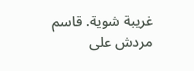غريبة شوية. قاسم مردش على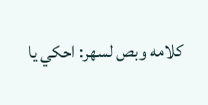كلامه وبص لسهر: احكي يا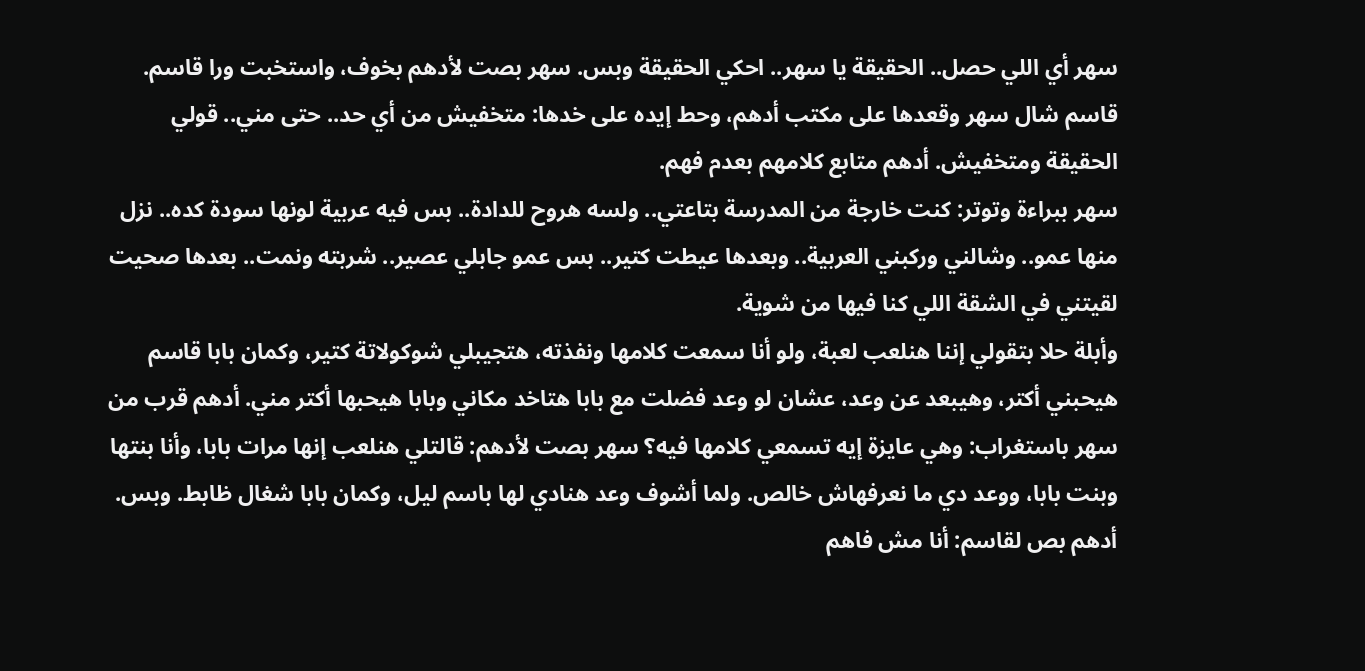سهر أي اللي حصل.. الحقيقة يا سهر.. احكي الحقيقة وبس. سهر بصت لأدهم بخوف، واستخبت ورا قاسم. قاسم شال سهر وقعدها على مكتب أدهم، وحط إيده على خدها: متخفيش من أي حد.. حتى مني.. قولي الحقيقة ومتخفيش. أدهم متابع كلامهم بعدم فهم.
سهر ببراءة وتوتر: كنت خارجة من المدرسة بتاعتي.. ولسه هروح للدادة.. بس فيه عربية لونها سودة كده.. نزل منها عمو.. وشالني وركبني العربية.. وبعدها عيطت كتير.. بس عمو جابلي عصير.. شربته ونمت.. بعدها صحيت لقيتني في الشقة اللي كنا فيها من شوية.
وأبلة حلا بتقولي إننا هنلعب لعبة، ولو أنا سمعت كلامها ونفذته، هتجيبلي شوكولاتة كتير، وكمان بابا قاسم هيحبني أكتر، وهيبعد عن وعد، عشان لو وعد فضلت مع بابا هتاخد مكاني وبابا هيحبها أكتر مني. أدهم قرب من سهر باستغراب: وهي عايزة إيه تسمعي كلامها فيه؟ سهر بصت لأدهم: قالتلي هنلعب إنها مرات بابا، وأنا بنتها وبنت بابا، ووعد دي ما نعرفهاش خالص. ولما أشوف وعد هنادي لها باسم ليل، وكمان بابا شغال ظابط. وبس.
أدهم بص لقاسم: أنا مش فاهم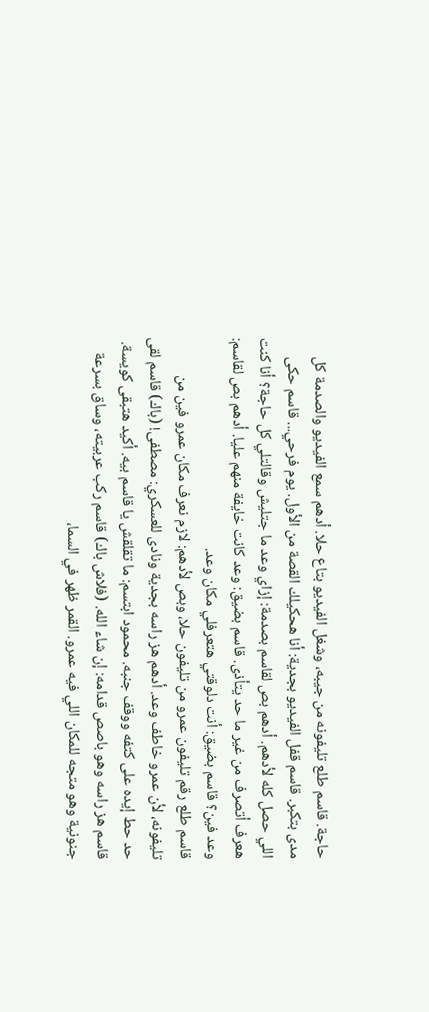حاجة. قاسم طلع تليفونه من جيبه، وشغل الفيديو بتاع حلا. أدهم سمع الفيديو والصدمة كل مدى بتكبر. قاسم قفل الفيديو بجدية: أنا هحكيلك القصة من الأول. يوم فرحي... قاسم حكى اللي حصل كله لأدهم. أدهم بص لقاسم بصدمة: إزاي وعد ما جتليش وقالتلي كل حاجة؟ أنا كنت هعرف أتصرف من غير ما حد يتأذى. قاسم بضيق: وعد كانت خايفة منهم عليا. أدهم بص لقاسم: وعد فين؟ قاسم بضيق: أنت دلوقتي هتعرفلي مكان وعد.
قاسم طلع رقم تليفون عمرو من تليفون حلا، وبص لأدهم: لازم نعرف مكان عمرو فين من تليفونه، لأن عمرو خاطف وعد. أدهم هز راسه بجدية ونادى للعسكري: مصطفى! (باك) قاسم لقى حد حط إيده على كتفه ووقف جنبه. محمود ابتسم: ما تقلقش يا قاسم بيه. أكيد هتبقى كويسة. قاسم هز راسه وهو باصص قدامه: إن شاء الله. (فلاش باك) قاسم ركب عربيته، وساق بسرعة جنونية وهو متجه للمكان اللي فيه عمرو. القمر ظهر في السما،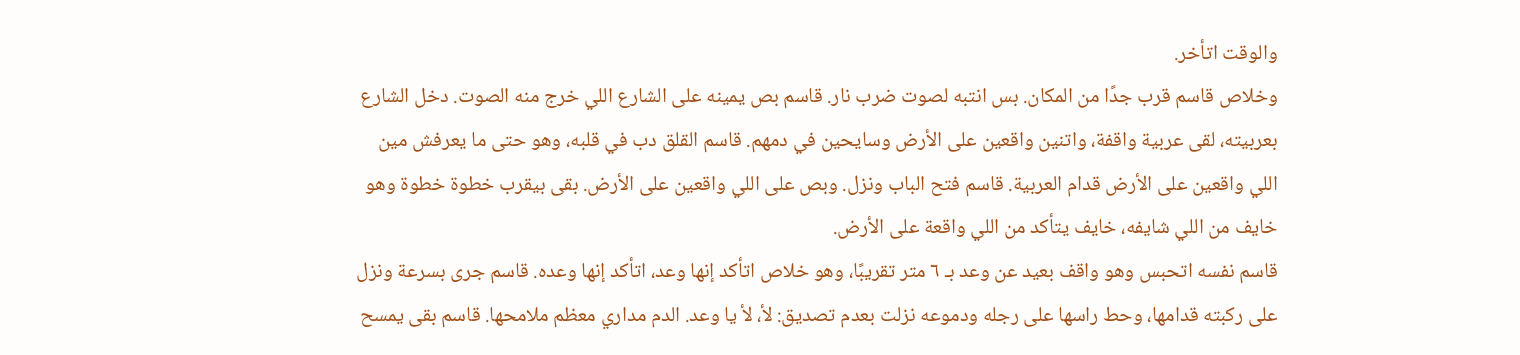والوقت اتأخر.
وخلاص قاسم قرب جدًا من المكان. بس انتبه لصوت ضرب نار. قاسم بص يمينه على الشارع اللي خرج منه الصوت. دخل الشارع بعربيته، لقى عربية واقفة، واتنين واقعين على الأرض وسايحين في دمهم. قاسم القلق دب في قلبه، وهو حتى ما يعرفش مين اللي واقعين على الأرض قدام العربية. قاسم فتح الباب ونزل. وبص على اللي واقعين على الأرض. بقى بيقرب خطوة خطوة وهو خايف من اللي شايفه، خايف يتأكد من اللي واقعة على الأرض.
قاسم نفسه اتحبس وهو واقف بعيد عن وعد بـ ٦ متر تقريبًا، وهو خلاص اتأكد إنها وعد، اتأكد إنها وعده. قاسم جرى بسرعة ونزل على ركبته قدامها، وحط راسها على رجله ودموعه نزلت بعدم تصديق: لأ، لأ يا وعد. الدم مداري معظم ملامحها. قاسم بقى يمسح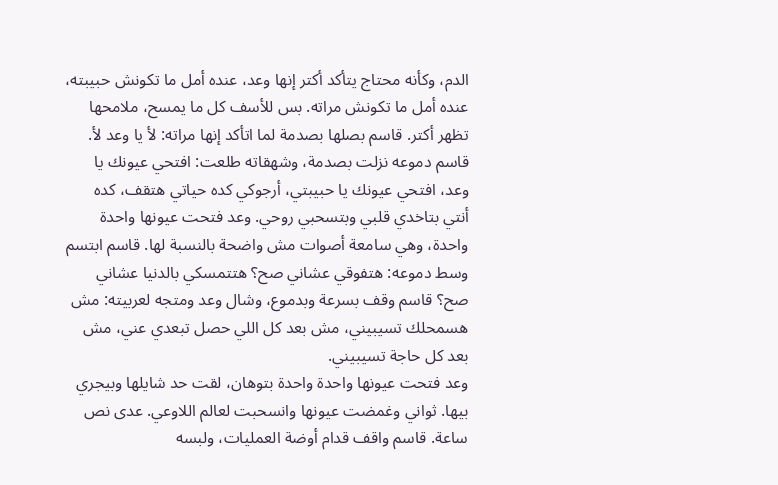الدم، وكأنه محتاج يتأكد أكتر إنها وعد، عنده أمل ما تكونش حبيبته، عنده أمل ما تكونش مراته. بس للأسف كل ما يمسح، ملامحها تظهر أكتر. قاسم بصلها بصدمة لما اتأكد إنها مراته: لأ يا وعد لأ.
قاسم دموعه نزلت بصدمة، وشهقاته طلعت: افتحي عيونك يا وعد، افتحي عيونك يا حبيبتي، أرجوكي كده حياتي هتقف، كده أنتي بتاخدي قلبي وبتسحبي روحي. وعد فتحت عيونها واحدة واحدة، وهي سامعة أصوات مش واضحة بالنسبة لها. قاسم ابتسم وسط دموعه: هتفوقي عشاني صح؟ هتتمسكي بالدنيا عشاني صح؟ قاسم وقف بسرعة وبدموع، وشال وعد ومتجه لعربيته: مش هسمحلك تسيبيني، مش بعد كل اللي حصل تبعدي عني، مش بعد كل حاجة تسيبيني.
وعد فتحت عيونها واحدة واحدة بتوهان، لقت حد شايلها وبيجري بيها. ثواني وغمضت عيونها وانسحبت لعالم اللاوعي. عدى نص ساعة. قاسم واقف قدام أوضة العمليات، ولبسه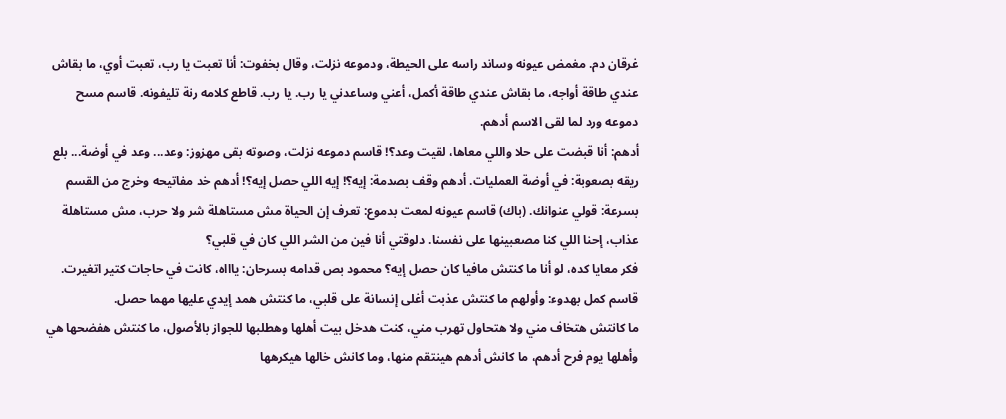غرقان دم. مغمض عيونه وساند راسه على الحيطة، ودموعه نزلت، وقال بخفوت: أنا تعبت يا رب، تعبت أوي، ما بقاش عندي طاقة أواجه، ما بقاش عندي طاقة أكمل، أعني وساعدني يا رب. يا رب. قاطع كلامه رنة تليفونه. قاسم مسح دموعه ورد لما لقى الاسم أدهم.
أدهم: أنا قبضت على حلا واللي معاها، لقيت وعد؟! قاسم دموعه نزلت، وصوته بقى مهزوز: وعد... وعد في أوضة... بلع ريقه بصعوبة: في أوضة العمليات. أدهم وقف بصدمة: إيه؟! إيه اللي حصل إيه؟! أدهم خد مفاتيحه وخرج من القسم بسرعة: قولي عنوانك. (باك) قاسم عيونه لمعت بدموع: تعرف إن الحياة مش مستاهلة شر ولا حرب، مش مستاهلة عذاب، إحنا اللي كنا مصعبينها على نفسنا. دلوقتي أنا فين من الشر اللي كان في قلبي؟
فكر معايا كده، لو أنا ما كنتش مافيا كان حصل إيه؟ محمود بص قدامه بسرحان: ياااه، كانت في حاجات كتير اتغيرت. قاسم كمل بهدوء: وأولهم ما كنتش عذبت أغلى إنسانة على قلبي، ما كنتش همد إيدي عليها مهما حصل.
ما كانتش هتخاف مني ولا هتحاول تهرب مني، كنت هدخل بيت أهلها وهطلبها للجواز بالأصول، ما كنتش هفضحها هي وأهلها يوم فرح أدهم، ما كانش أدهم هينتقم منها، وما كانش خالها هيكرهها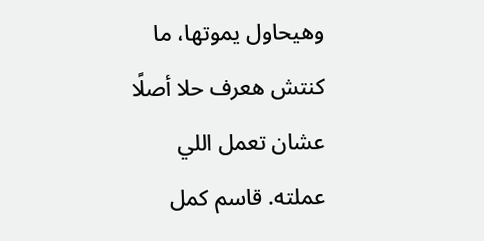وهيحاول يموتها، ما كنتش هعرف حلا أصلًا عشان تعمل اللي عملته. قاسم كمل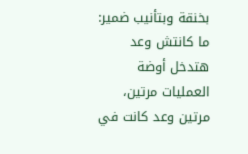بخنقة وبتأنيب ضمير: ما كانتش وعد هتدخل أوضة العمليات مرتين، مرتين وعد كانت في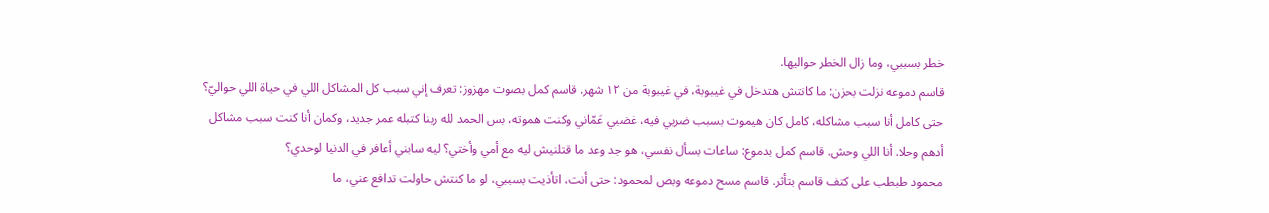خطر بسببي، وما زال الخطر حواليها.
قاسم دموعه نزلت بحزن: ما كانتش هتدخل في غيبوبة، في غيبوبة من ١٢ شهر. قاسم كمل بصوت مهزوز: تعرف إني سبب كل المشاكل اللي في حياة اللي حواليّ؟ حتى كامل أنا سبب مشاكله، كامل كان هيموت بسبب ضربي فيه، غضبي عَمّاني وكنت هموته، بس الحمد لله ربنا كتبله عمر جديد، وكمان أنا كنت سبب مشاكل أدهم وحلا. أنا اللي وحش. قاسم كمل بدموع: ساعات بسأل نفسي، هو جد وعد ما قتلنيش ليه مع أمي وأختي؟ ليه سابني أعافر في الدنيا لوحدي؟
محمود طبطب على كتف قاسم بتأثر. قاسم مسح دموعه وبص لمحمود: حتى أنت، اتأذيت بسببي، لو ما كنتش حاولت تدافع عني، ما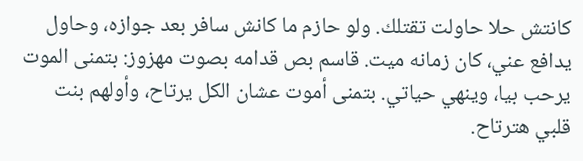كانتش حلا حاولت تقتلك. ولو حازم ما كانش سافر بعد جوازه، وحاول يدافع عني، كان زمانه ميت. قاسم بص قدامه بصوت مهزوز: بتمنى الموت يرحب بيا، وينهي حياتي. بتمنى أموت عشان الكل يرتاح، وأولهم بنت قلبي هترتاح.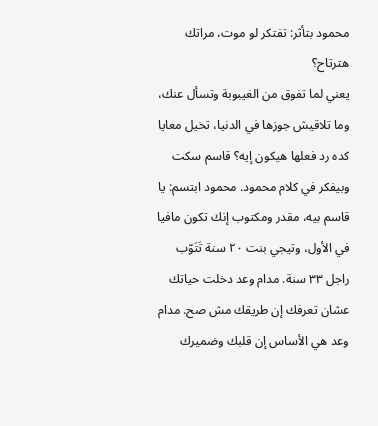محمود بتأثر: تفتكر لو موت، مراتك هترتاح؟
يعني لما تفوق من الغيبوبة وتسأل عنك، وما تلاقيش جوزها في الدنيا، تخيل معايا كده رد فعلها هيكون إيه؟ قاسم سكت وبيفكر في كلام محمود. محمود ابتسم: يا قاسم بيه، مقدر ومكتوب إنك تكون مافيا في الأول، وتيجي بنت ٢٠ سنة تَتَوّب راجل ٣٣ سنة. مدام وعد دخلت حياتك عشان تعرفك إن طريقك مش صح. مدام وعد هي الأساس إن قلبك وضميرك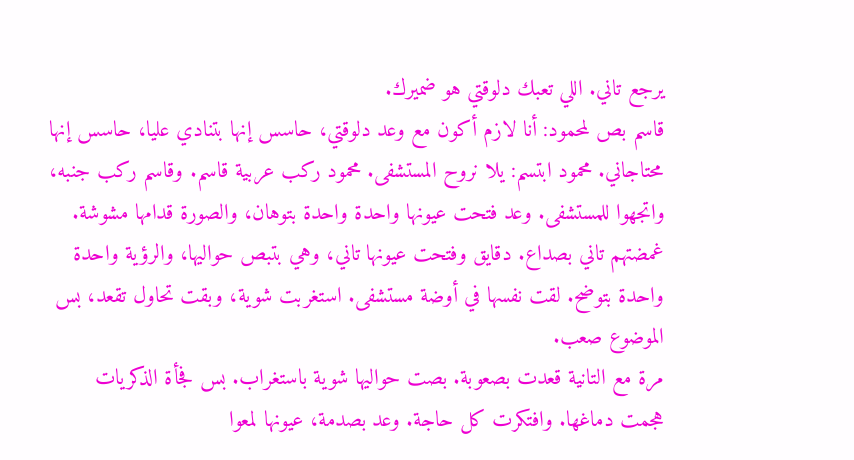يرجع تاني. اللي تعبك دلوقتي هو ضميرك.
قاسم بص لمحمود: أنا لازم أكون مع وعد دلوقتي، حاسس إنها بتنادي عليا، حاسس إنها محتاجاني. محمود ابتسم: يلا نروح المستشفى. محمود ركب عربية قاسم. وقاسم ركب جنبه، واتجهوا للمستشفى. وعد فتحت عيونها واحدة واحدة بتوهان، والصورة قدامها مشوشة. غمضتهم تاني بصداع. دقايق وفتحت عيونها تاني، وهي بتبص حواليها، والرؤية واحدة واحدة بتوضح. لقت نفسها في أوضة مستشفى. استغربت شوية، وبقت تحاول تقعد، بس الموضوع صعب.
مرة مع التانية قعدت بصعوبة. بصت حواليها شوية باستغراب. بس فجأة الذكريات هجمت دماغها. وافتكرت كل حاجة. وعد بصدمة، عيونها لمعوا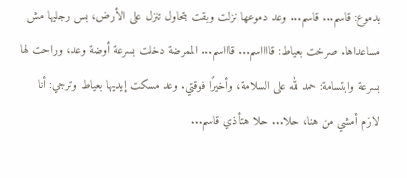بدموع: قاسم... قاسم... وعد دموعها نزلت وبقت بتحاول تنزل على الأرض، بس رجليها مش مساعداها. صرخت بعياط: قااااسم... قاااسم... الممرضة دخلت بسرعة أوضة وعد، وراحت لها بسرعة وابتسامة: حمد لله على السلامة، وأخيرًا فوقتي. وعد مسكت إيديها بعياط وترجي: أنا لازم أمشي من هنا، حلا... حلا هتأذي قاسم...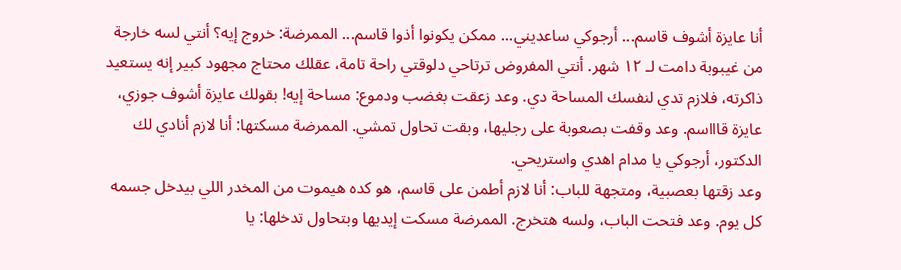أنا عايزة أشوف قاسم... أرجوكي ساعديني... ممكن يكونوا أذوا قاسم... الممرضة: خروج إيه؟ أنتي لسه خارجة من غيبوبة دامت لـ ١٢ شهر. أنتي المفروض ترتاحي دلوقتي راحة تامة، عقلك محتاج مجهود كبير إنه يستعيد ذاكرته، فلازم تدي لنفسك المساحة دي. وعد زعقت بغضب ودموع: مساحة إيه! بقولك عايزة أشوف جوزي، عايزة قاااسم. وعد وقفت بصعوبة على رجليها، وبقت تحاول تمشي. الممرضة مسكتها: أنا لازم أنادي لك الدكتور، أرجوكي يا مدام اهدي واستريحي.
وعد زقتها بعصبية، ومتجهة للباب: أنا لازم أطمن على قاسم، هو كده هيموت من المخدر اللي بيدخل جسمه كل يوم. وعد فتحت الباب، ولسه هتخرج. الممرضة مسكت إيديها وبتحاول تدخلها: يا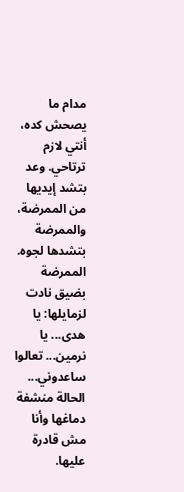مدام ما يصحش كده، أنتي لازم ترتاحي. وعد بتشد إيديها من الممرضة، والممرضة بتشدها لجوه. الممرضة بضيق نادت لزمايلها: يا هدى... يا نرمين... تعالوا ساعدوني... الحالة منشفة دماغها وأنا مش قادرة عليها.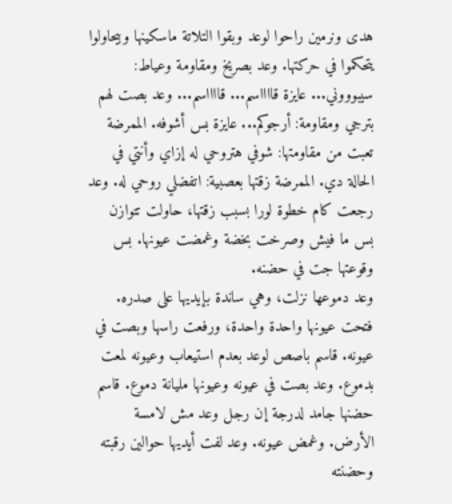هدى ونرمين راحوا لوعد وبقوا التلاتة ماسكينها وبيحاولوا يتحكموا في حركتها. وعد بصريخ ومقاومة وعياط: سيبوووني... عايزة قااااسم... قااااسم... وعد بصت لهم بترجي ومقاومة: أرجوكم... عايزة بس أشوفه. الممرضة تعبت من مقاومتها: شوفي هتروحي له إزاي وأنتي في الحالة دي. الممرضة زقتها بعصبية: اتفضلي روحي له. وعد رجعت كام خطوة لورا بسبب زقتها، حاولت تتوازن بس ما فيش وصرخت بخضة وغمضت عيونها. بس وقوعتها جت في حضنه.
وعد دموعها نزلت، وهي ساندة بإيديها على صدره. فتحت عيونها واحدة واحدة، ورفعت راسها وبصت في عيونه. قاسم باصص لوعد بعدم استيعاب وعيونه لمعت بدموع. وعد بصت في عيونه وعيونها مليانة دموع. قاسم حضنها جامد لدرجة إن رجل وعد مش لامسة الأرض. وغمض عيونه. وعد لفت أيديها حوالين رقبته وحضنته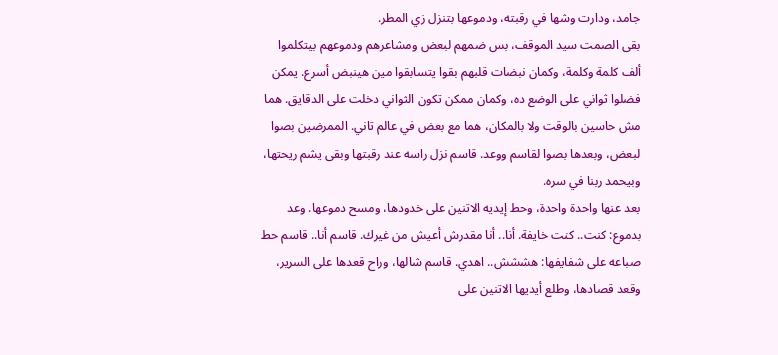جامد، ودارت وشها في رقبته، ودموعها بتنزل زي المطر.
بقى الصمت سيد الموقف، بس ضمهم لبعض ومشاعرهم ودموعهم بيتكلموا ألف كلمة وكلمة، وكمان نبضات قلبهم بقوا يتسابقوا مين هينبض أسرع. يمكن فضلوا ثواني على الوضع ده، وكمان ممكن تكون الثواني دخلت على الدقايق. هما مش حاسين بالوقت ولا بالمكان، هما مع بعض في عالم تاني. الممرضين بصوا لبعض، وبعدها بصوا لقاسم ووعد. قاسم نزل راسه عند رقبتها وبقى يشم ريحتها، وبيحمد ربنا في سره.
بعد عنها واحدة واحدة، وحط إيديه الاتنين على خدودها، ومسح دموعها. وعد بدموع: كنت.. كنت خايفة. أنا.. أنا مقدرش أعيش من غيرك. قاسم أنا.. قاسم حط صباعه على شفايفها: هششش.. اهدي. قاسم شالها، وراح قعدها على السرير، وقعد قصادها، وطلع أيديها الاتنين على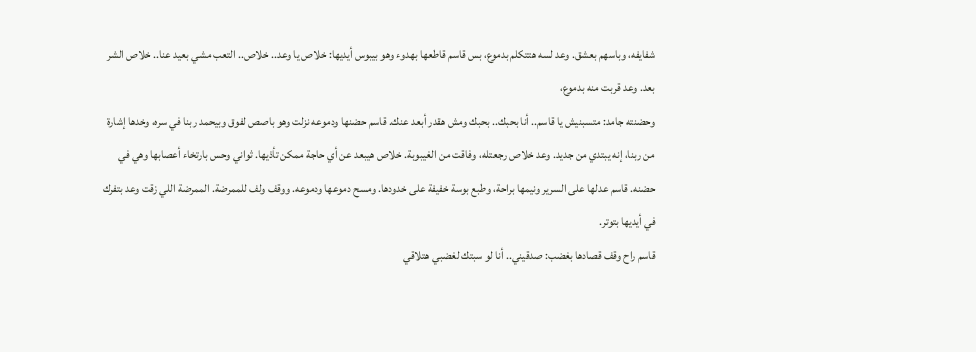شفايفه، وباسهم بعشق. وعد لسه هتتكلم بدموع، بس قاسم قاطعها بهدوء وهو بيبوس أيديها: خلاص يا وعد.. خلاص.. التعب مشي بعيد عنا.. خلاص الشر بعد. وعد قربت منه بدموع،
وحضنته جامد: متسبنيش يا قاسم.. أنا بحبك.. بحبك ومش هقدر أبعد عنك. قاسم حضنها ودموعه نزلت وهو باصص لفوق وبيحمد ربنا في سره، وخدها إشارة من ربنا، إنه يبتدي من جديد. وعد خلاص رجعتله، وفاقت من الغيبوبة. خلاص هيبعد عن أي حاجة ممكن تأذيها. ثواني وحس بارتخاء أعصابها وهي في حضنه. قاسم عدلها على السرير ونيمها براحة، وطبع بوسة خفيفة على خدودها. ومسح دموعها ودموعه. ووقف ولف للممرضة. الممرضة اللي زقت وعد بتفرك في أيديها بتوتر.
قاسم راح وقف قصادها بغضب: صدقيني.. أنا لو سبتك لغضبي هتلاقي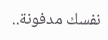نفسك مدفونة..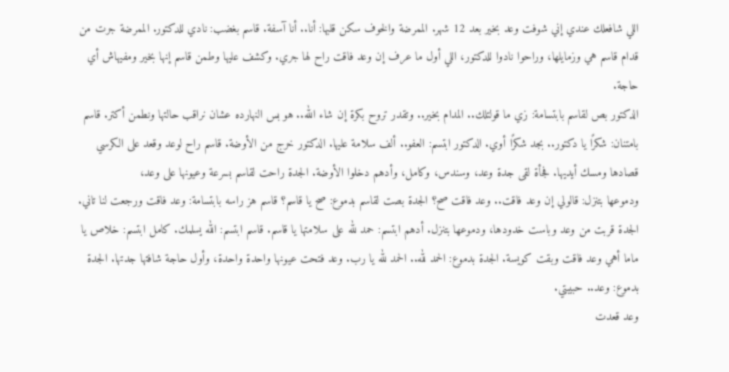اللي شافعلك عندي إني شوفت وعد بخير بعد 12 شهر. الممرضة والخوف سكن قلبها: أنا.. أنا آسفة. قاسم بغضب: نادي للدكتور. الممرضة جرت من قدام قاسم هي وزمايلها، وراحوا نادوا للدكتور، اللي أول ما عرف إن وعد فاقت راح لها جري. وكشف عليها وطمن قاسم إنها بخير ومفيهاش أي حاجة.
الدكتور بص لقاسم بابتسامة: زي ما قولتلك.. المدام بخير.. وتقدر تروح بكرة إن شاء الله.. هو بس النهارده عشان نراقب حالتها ونطمن أكتر. قاسم بامتنان: شكرًا يا دكتور.. بجد شكرًا أوي. الدكتور ابتسم: العفو.. ألف سلامة عليها. الدكتور خرج من الأوضة. قاسم راح لوعد وقعد على الكرسي قصادها ومسك أيديها. فجأة لقى جدة وعد، وسندس، وكامل، وأدهم دخلوا الأوضة. الجدة راحت لقاسم بسرعة وعيونها على وعد،
ودموعها بتنزل: قالولي إن وعد فاقت.. وعد فاقت صح؟ الجدة بصت لقاسم بدموع: صح يا قاسم؟ قاسم هز راسه بابتسامة: وعد فاقت ورجعت لنا تاني. الجدة قربت من وعد وباست خدودها، ودموعها بتنزل. أدهم ابتسم: حمد لله على سلامتها يا قاسم. قاسم ابتسم: الله يسلمك. كامل ابتسم: خلاص يا ماما أهي وعد فاقت وبقت كويسة. الجدة بدموع: الحمد لله.. الحمد لله يا رب. وعد فتحت عيونها واحدة واحدة، وأول حاجة شافتها جدتها. الجدة بدموع: وعد.. حبيبتي.
وعد قعدت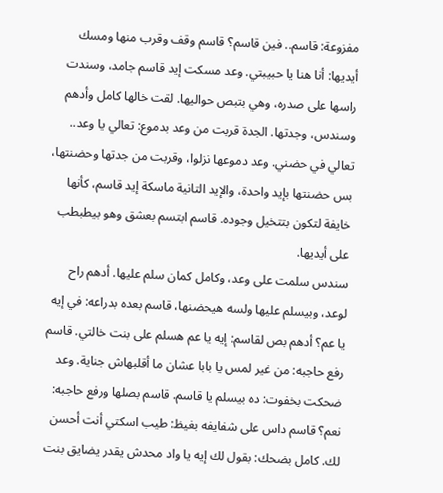مفزوعة: قاسم.. فين قاسم؟ قاسم وقف وقرب منها ومسك أيديها: أنا هنا يا حبيبتي. وعد مسكت إيد قاسم جامد، وسندت راسها على صدره، وهي بتبص حواليها. لقت خالها كامل وأدهم وسندس، وجدتها. الجدة قربت من وعد بدموع: تعالي يا وعد.. تعالي في حضني. وعد دموعها نزلوا، وقربت من جدتها وحضنتها، بس حضنتها بإيد واحدة، والإيد التانية ماسكة إيد قاسم، كأنها خايفة لتكون بتتخيل وجوده. قاسم ابتسم بعشق وهو بيطبطب على أيديها.
سندس سلمت على وعد، وكامل كمان سلم عليها. أدهم راح لوعد، وبيسلم عليها ولسه هيحضنها، قاسم بعده بدراعه: في إيه يا عم؟ أدهم بص لقاسم: إيه يا عم هسلم على بنت خالتي. قاسم رفع حاجبه: من غير لمس يا بابا عشان ما أقلبهاش جناية. وعد ضحكت بخفوت: ده بيسلم يا قاسم. قاسم بصلها ورفع حاجبه: نعم؟ قاسم داس على شفايفه بغيظ: طيب اسكتي أنت أحسن لك. كامل بضحك: بقول لك إيه يا واد محدش يقدر يضايق بنت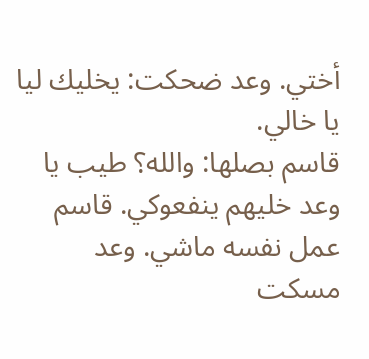أختي. وعد ضحكت: يخليك ليا يا خالي.
قاسم بصلها: والله؟ طيب يا وعد خليهم ينفعوكي. قاسم عمل نفسه ماشي. وعد مسكت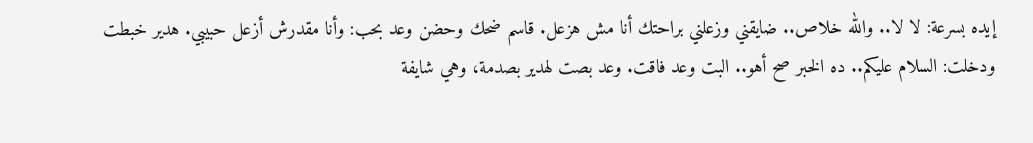إيده بسرعة: لا لا.. والله خلاص.. ضايقني وزعلني براحتك أنا مش هزعل. قاسم ضحك وحضن وعد بحب: وأنا مقدرش أزعل حبيبي. هدير خبطت ودخلت: السلام عليكم.. ده الخبر صح أهو.. البت وعد فاقت. وعد بصت لهدير بصدمة، وهي شايفة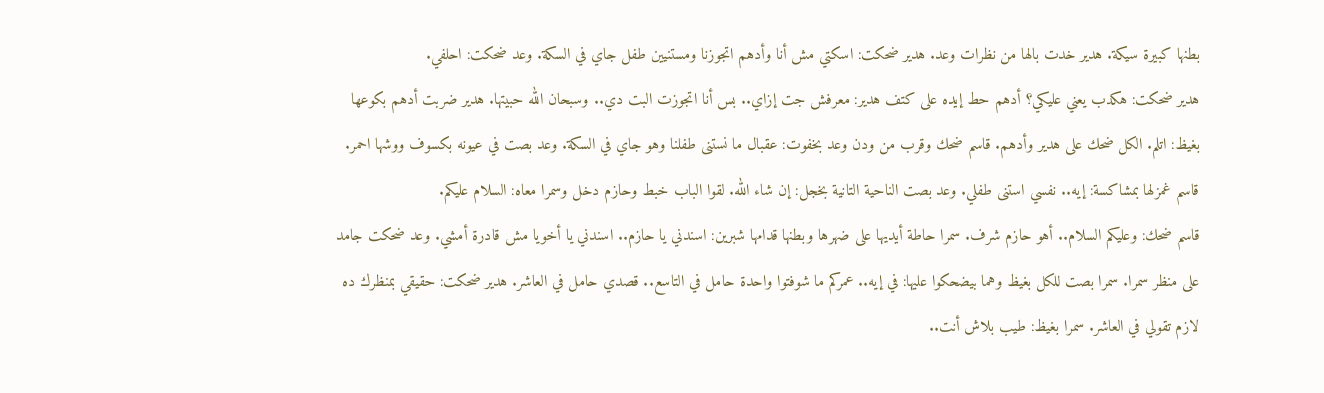بطنها كبيرة سيكة. هدير خدت بالها من نظرات وعد. هدير ضحكت: اسكتي مش أنا وأدهم اتجوزنا ومستنيين طفل جاي في السكة. وعد ضحكت: احلفي.
هدير ضحكت: هكدب يعني عليكي؟ أدهم حط إيده على كتف هدير: معرفش جت إزاي.. بس أنا اتجوزت البت دي.. وسبحان الله حبيتها. هدير ضربت أدهم بكوعها بغيظ: اتلم. الكل ضحك على هدير وأدهم. قاسم ضحك وقرب من ودن وعد بخفوت: عقبال ما نستنى طفلنا وهو جاي في السكة. وعد بصت في عيونه بكسوف ووشها احمر. قاسم غمزلها بمشاكسة: إيه.. نفسي استنى طفلي. وعد بصت الناحية التانية بخجل: إن شاء الله. لقوا الباب خبط وحازم دخل وسمرا معاه: السلام عليكم.
قاسم ضحك: وعليكم السلام.. أهو حازم شرف. سمرا حاطة أيديها على ضهرها وبطنها قدامها شبرين: اسندني يا حازم.. اسندني يا أخويا مش قادرة أمشي. وعد ضحكت جامد على منظر سمرا. سمرا بصت للكل بغيظ وهما بيضحكوا عليها: في إيه.. عمركم ما شوفتوا واحدة حامل في التاسع.. قصدي حامل في العاشر. هدير ضحكت: حقيقي بمنظرك ده لازم تقولي في العاشر. سمرا بغيظ: طيب بلاش أنت..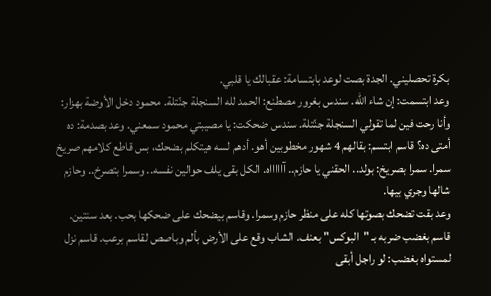بكرة تحصليني. الجدة بصت لوعد بابتسامة: عقبالك يا قلبي.
وعد ابتسمت: إن شاء الله. سندس بغرور مصطنع: الحمد لله السنجلة جنّتلة. محمود دخل الأوضة بهزار: وأنا رحت فين لما تقولي السنجلة جنّتلة. سندس ضحكت: يا مصيبتي محمود سمعني. وعد بصدمة: ده أمتى ده؟ قاسم ابتسم: بقالهم 4 شهور مخطوبين أهو. أدهم لسه هيتكلم بضحك، بس قاطع كلامهم صريخ سمرا. سمرا بصريخ: بولد.. الحقني يا حازم.. آاااااه. الكل بقى يلف حوالين نفسه.. وسمرا بتصرخ.. وحازم شالها وجري بيها.
وعد بقت تضحك بصوتها كله على منظر حازم وسمرا. وقاسم بيضحك على ضحكها بحب. بعد سنتين. قاسم بغضب ضربه بـ "البوكس" بعنف. الشاب وقع على الأرض بألم وباصص لقاسم برعب. قاسم نزل لمستواه بغضب: لو راجل أبقى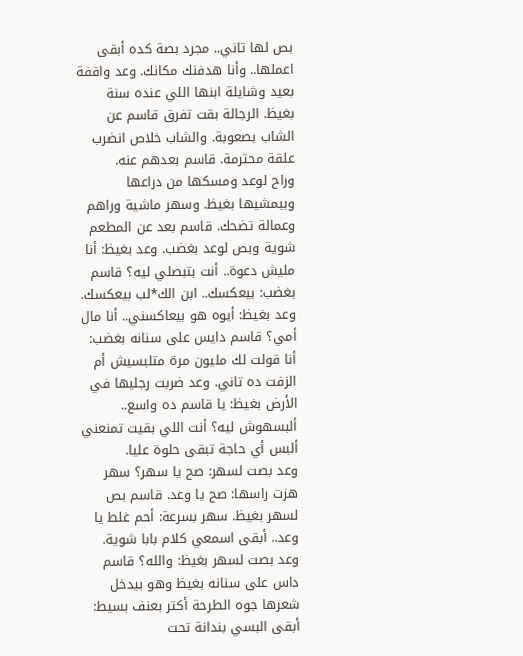بص لها تاني.. مجرد بصة كده أبقى اعملها.. وأنا هدفنك مكانك. وعد واقفة بعيد وشايلة ابنها اللي عنده سنة بغيظ. الرجالة بقت تفرق قاسم عن الشاب بصعوبة. والشاب خلاص انضرب علقة محترمة. قاسم بعدهم عنه.
وراح لوعد ومسكها من دراعها وبيمشيها بغيظ. وسهر ماشية وراهم وعمالة تضحك. قاسم بعد عن المطعم شوية وبص لوعد بغضب. وعد بغيظ: أنا مليش دعوة.. أنت بتبصلي ليه؟ قاسم بغضب: بيعكسك.. ابن الك*لب بيعكسك. وعد بغيظ: أيوه هو بيعاكسني.. أنا مال أمي؟ قاسم دايس على سنانه بغضب: أنا قولت لك مليون مرة متلبسيش أم الزفت ده تاني. وعد ضربت رجليها في الأرض بغيظ: يا قاسم ده واسع.. ألبسهوش ليه؟ أنت اللي بقيت تمنعني ألبس أي حاجة تبقى حلوة عليا.
وعد بصت لسهر: صح يا سهر؟ سهر هزت راسها: صح يا وعد. قاسم بص لسهر بغيظ. سهر بسرعة: أحم غلط يا وعد.. أبقى اسمعي كلام بابا شوية. وعد بصت لسهر بغيظ: والله؟ قاسم داس على سنانه بغيظ وهو بيدخل شعرها جوه الطرحة أكتر بعنف بسيط: أبقى البسي بندانة تحت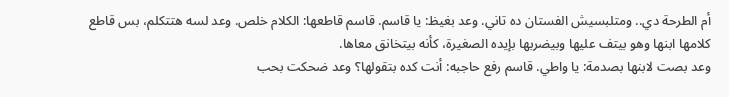أم الطرحة دي.. ومتلبسيش الفستان ده تاني. وعد بغيظ: يا قاسم. قاسم قاطعها: الكلام خلص. وعد لسه هتتكلم، بس قاطع كلامها ابنها وهو بيتف عليها وبيضربها بإيده الصغيرة، كأنه بيتخانق معاها.
وعد بصت لابنها بصدمة: يا واطي. قاسم رفع حاجبه: أنت كده بتقولها؟ وعد ضحكت بحب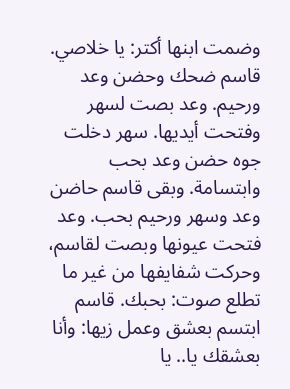وضمت ابنها أكتر: يا خلاصي. قاسم ضحك وحضن وعد ورحيم. وعد بصت لسهر وفتحت أيديها. سهر دخلت جوه حضن وعد بحب وابتسامة. وبقى قاسم حاضن وعد وسهر ورحيم بحب. وعد فتحت عيونها وبصت لقاسم، وحركت شفايفها من غير ما تطلع صوت: بحبك. قاسم ابتسم بعشق وعمل زيها: وأنا بعشقك يا.. يا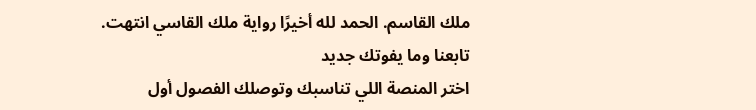ملك القاسم. الحمد لله أخيرًا رواية ملك القاسي انتهت.
تابعنا وما يفوتك جديد
اختر المنصة اللي تناسبك وتوصلك الفصول أول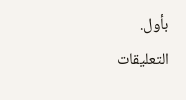بأول.
التعليقات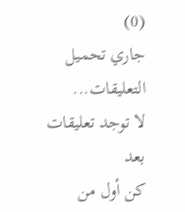(0)
جاري تحميل التعليقات...
لا توجد تعليقات بعد
كن أول من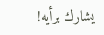يشارك برأيه!